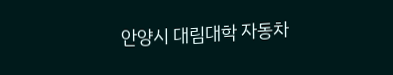안양시 대림대학 자동차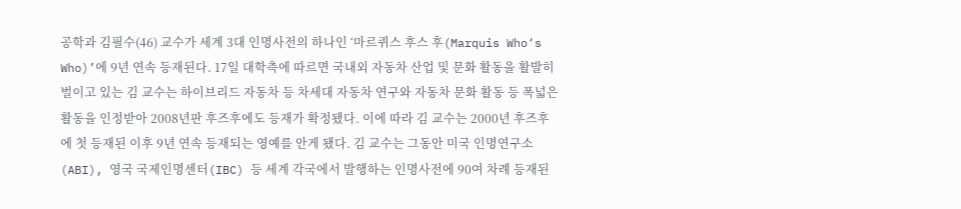공학과 김필수(46) 교수가 세계 3대 인명사전의 하나인 ‘마르퀴스 후스 후(Marquis Who‘s Who)’에 9년 연속 등재된다. 17일 대학측에 따르면 국내외 자동차 산업 및 문화 활동을 활발히 벌이고 있는 김 교수는 하이브리드 자동차 등 차세대 자동차 연구와 자동차 문화 활동 등 폭넓은 활동을 인정받아 2008년판 후즈후에도 등재가 확정됐다. 이에 따라 김 교수는 2000년 후즈후에 첫 등재된 이후 9년 연속 등재되는 영예를 안게 됐다. 김 교수는 그동안 미국 인명연구소(ABI), 영국 국제인명센터(IBC) 등 세계 각국에서 발행하는 인명사전에 90여 차례 등재된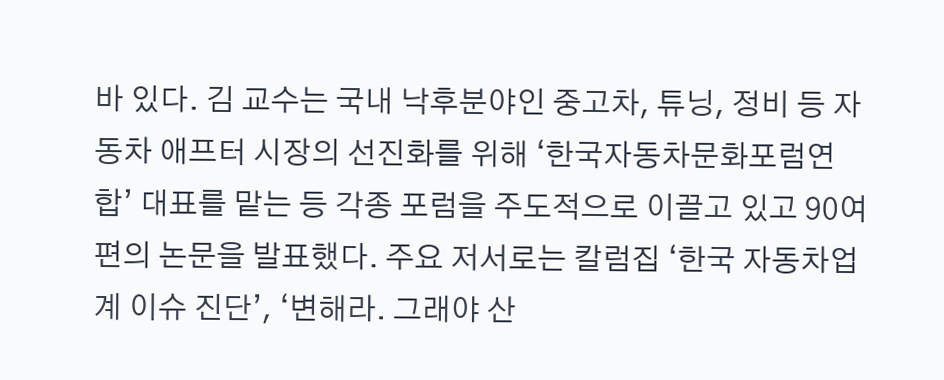바 있다. 김 교수는 국내 낙후분야인 중고차, 튜닝, 정비 등 자동차 애프터 시장의 선진화를 위해 ‘한국자동차문화포럼연합’ 대표를 맡는 등 각종 포럼을 주도적으로 이끌고 있고 90여편의 논문을 발표했다. 주요 저서로는 칼럼집 ‘한국 자동차업계 이슈 진단’, ‘변해라. 그래야 산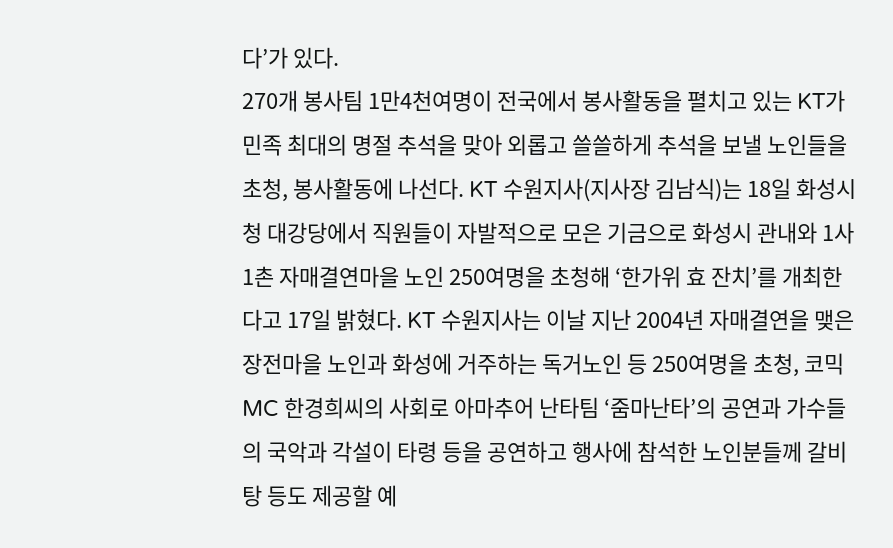다’가 있다.
270개 봉사팀 1만4천여명이 전국에서 봉사활동을 펼치고 있는 KT가 민족 최대의 명절 추석을 맞아 외롭고 쓸쓸하게 추석을 보낼 노인들을 초청, 봉사활동에 나선다. KT 수원지사(지사장 김남식)는 18일 화성시청 대강당에서 직원들이 자발적으로 모은 기금으로 화성시 관내와 1사1촌 자매결연마을 노인 250여명을 초청해 ‘한가위 효 잔치’를 개최한다고 17일 밝혔다. KT 수원지사는 이날 지난 2004년 자매결연을 맺은 장전마을 노인과 화성에 거주하는 독거노인 등 250여명을 초청, 코믹 MC 한경희씨의 사회로 아마추어 난타팀 ‘줌마난타’의 공연과 가수들의 국악과 각설이 타령 등을 공연하고 행사에 참석한 노인분들께 갈비탕 등도 제공할 예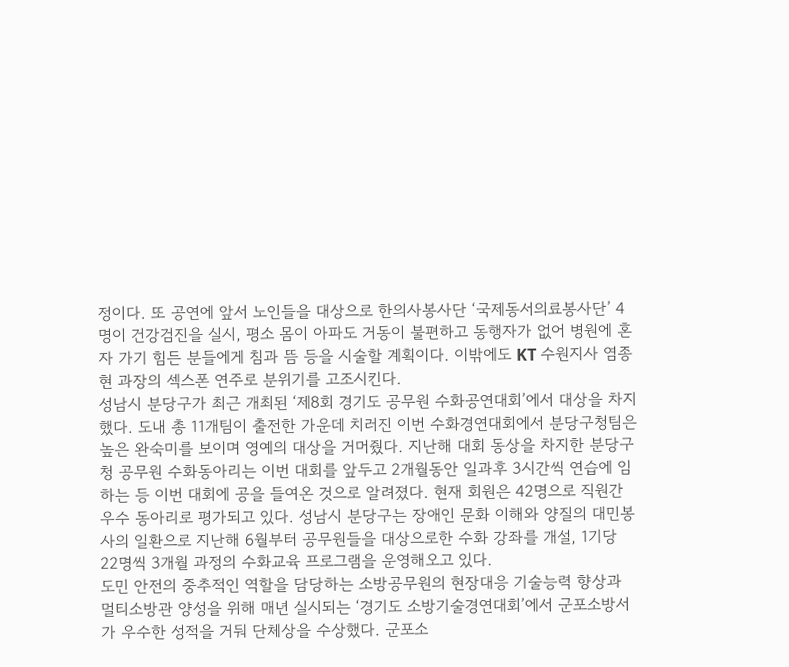정이다. 또 공연에 앞서 노인들을 대상으로 한의사봉사단 ‘국제동서의료봉사단’ 4명이 건강검진을 실시, 평소 몸이 아파도 거동이 불편하고 동행자가 없어 병원에 혼자 가기 힘든 분들에게 침과 뜸 등을 시술할 계획이다. 이밖에도 KT 수원지사 염종현 과장의 섹스폰 연주로 분위기를 고조시킨다.
성남시 분당구가 최근 개최된 ‘제8회 경기도 공무원 수화공연대회’에서 대상을 차지했다. 도내 총 11개팀이 출전한 가운데 치러진 이번 수화경연대회에서 분당구청팀은 높은 완숙미를 보이며 영예의 대상을 거머줬다. 지난해 대회 동상을 차지한 분당구청 공무원 수화동아리는 이번 대회를 앞두고 2개월동안 일과후 3시간씩 연습에 임하는 등 이번 대회에 공을 들여온 것으로 알려졌다. 현재 회원은 42명으로 직원간 우수 동아리로 평가되고 있다. 성남시 분당구는 장애인 문화 이해와 양질의 대민봉사의 일환으로 지난해 6월부터 공무원들을 대상으로한 수화 강좌를 개설, 1기당 22명씩 3개월 과정의 수화교육 프로그램을 운영해오고 있다.
도민 안전의 중추적인 역할을 담당하는 소방공무원의 현장대응 기술능력 향상과 멀티소방관 양성을 위해 매년 실시되는 ‘경기도 소방기술경연대회’에서 군포소방서가 우수한 성적을 거둬 단체상을 수상했다. 군포소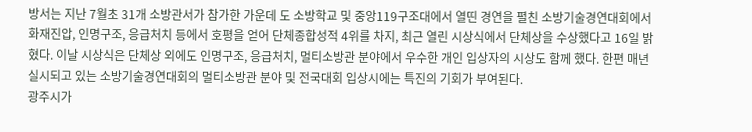방서는 지난 7월초 31개 소방관서가 참가한 가운데 도 소방학교 및 중앙119구조대에서 열띤 경연을 펼친 소방기술경연대회에서 화재진압, 인명구조, 응급처치 등에서 호평을 얻어 단체종합성적 4위를 차지, 최근 열린 시상식에서 단체상을 수상했다고 16일 밝혔다. 이날 시상식은 단체상 외에도 인명구조, 응급처치, 멀티소방관 분야에서 우수한 개인 입상자의 시상도 함께 했다. 한편 매년 실시되고 있는 소방기술경연대회의 멀티소방관 분야 및 전국대회 입상시에는 특진의 기회가 부여된다.
광주시가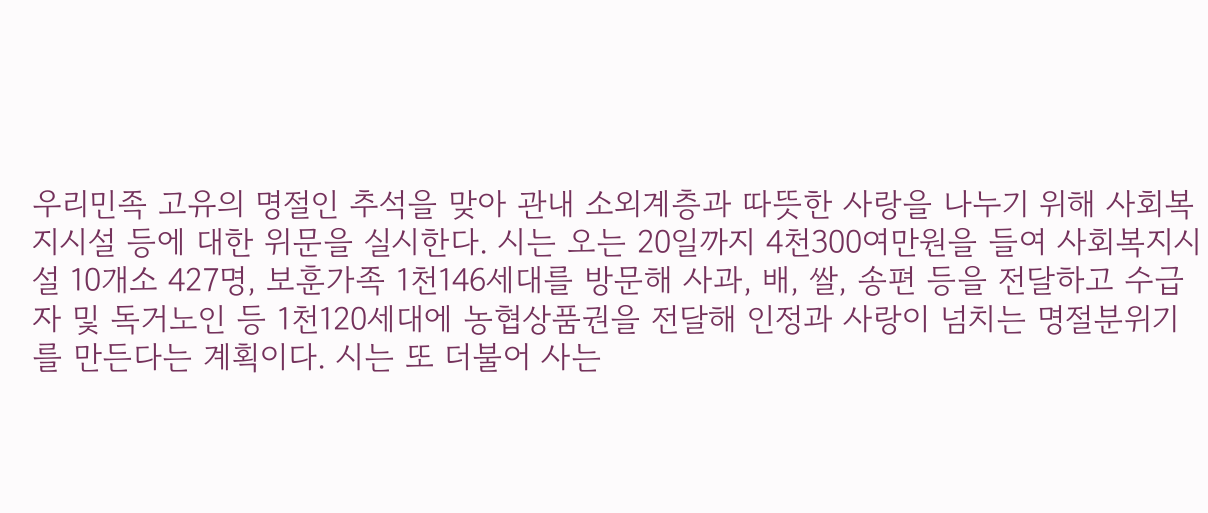우리민족 고유의 명절인 추석을 맞아 관내 소외계층과 따뜻한 사랑을 나누기 위해 사회복지시설 등에 대한 위문을 실시한다. 시는 오는 20일까지 4천300여만원을 들여 사회복지시설 10개소 427명, 보훈가족 1천146세대를 방문해 사과, 배, 쌀, 송편 등을 전달하고 수급자 및 독거노인 등 1천120세대에 농협상품권을 전달해 인정과 사랑이 넘치는 명절분위기를 만든다는 계획이다. 시는 또 더불어 사는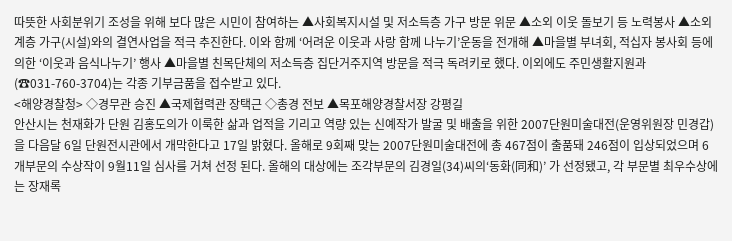따뜻한 사회분위기 조성을 위해 보다 많은 시민이 참여하는 ▲사회복지시설 및 저소득층 가구 방문 위문 ▲소외 이웃 돌보기 등 노력봉사 ▲소외계층 가구(시설)와의 결연사업을 적극 추진한다. 이와 함께 ‘어려운 이웃과 사랑 함께 나누기’운동을 전개해 ▲마을별 부녀회, 적십자 봉사회 등에 의한 ‘이웃과 음식나누기’ 행사 ▲마을별 친목단체의 저소득층 집단거주지역 방문을 적극 독려키로 했다. 이외에도 주민생활지원과(☎031-760-3704)는 각종 기부금품을 접수받고 있다.
<해양경찰청> ◇경무관 승진 ▲국제협력관 장택근 ◇총경 전보 ▲목포해양경찰서장 강평길
안산시는 천재화가 단원 김홍도의가 이룩한 삶과 업적을 기리고 역량 있는 신예작가 발굴 및 배출을 위한 2007단원미술대전(운영위원장 민경갑)을 다음달 6일 단원전시관에서 개막한다고 17일 밝혔다. 올해로 9회째 맞는 2007단원미술대전에 총 467점이 출품돼 246점이 입상되었으며 6개부문의 수상작이 9월11일 심사를 거쳐 선정 된다. 올해의 대상에는 조각부문의 김경일(34)씨의‘동화(同和)’ 가 선정됐고, 각 부문별 최우수상에는 장재록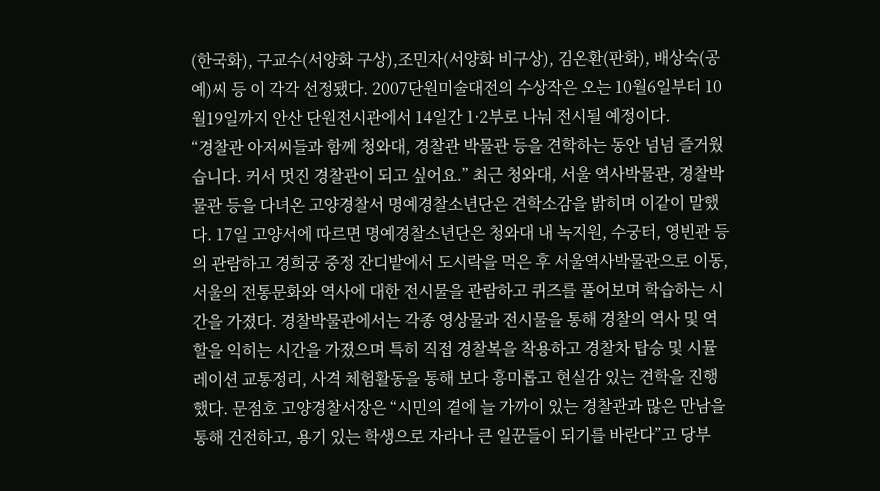(한국화), 구교수(서양화 구상),조민자(서양화 비구상), 김온환(판화), 배상숙(공예)씨 등 이 각각 선정됐다. 2007단원미술대전의 수상작은 오는 10월6일부터 10월19일까지 안산 단원전시관에서 14일간 1·2부로 나눠 전시될 예정이다.
“경찰관 아저씨들과 함께 청와대, 경찰관 박물관 등을 견학하는 동안 넘넘 즐거웠습니다. 커서 멋진 경찰관이 되고 싶어요.” 최근 청와대, 서울 역사박물관, 경찰박물관 등을 다녀온 고양경찰서 명예경찰소년단은 견학소감을 밝히며 이같이 말했다. 17일 고양서에 따르면 명예경찰소년단은 청와대 내 녹지원, 수궁터, 영빈관 등의 관람하고 경희궁 중정 잔디밭에서 도시락을 먹은 후 서울역사박물관으로 이동, 서울의 전통문화와 역사에 대한 전시물을 관람하고 퀴즈를 풀어보며 학습하는 시간을 가졌다. 경찰박물관에서는 각종 영상물과 전시물을 통해 경찰의 역사 및 역할을 익히는 시간을 가졌으며 특히 직접 경찰복을 착용하고 경찰차 탑승 및 시뮬레이션 교통정리, 사격 체험활동을 통해 보다 흥미롭고 현실감 있는 견학을 진행했다. 문점호 고양경찰서장은 “시민의 곁에 늘 가까이 있는 경찰관과 많은 만남을 통해 건전하고, 용기 있는 학생으로 자라나 큰 일꾼들이 되기를 바란다”고 당부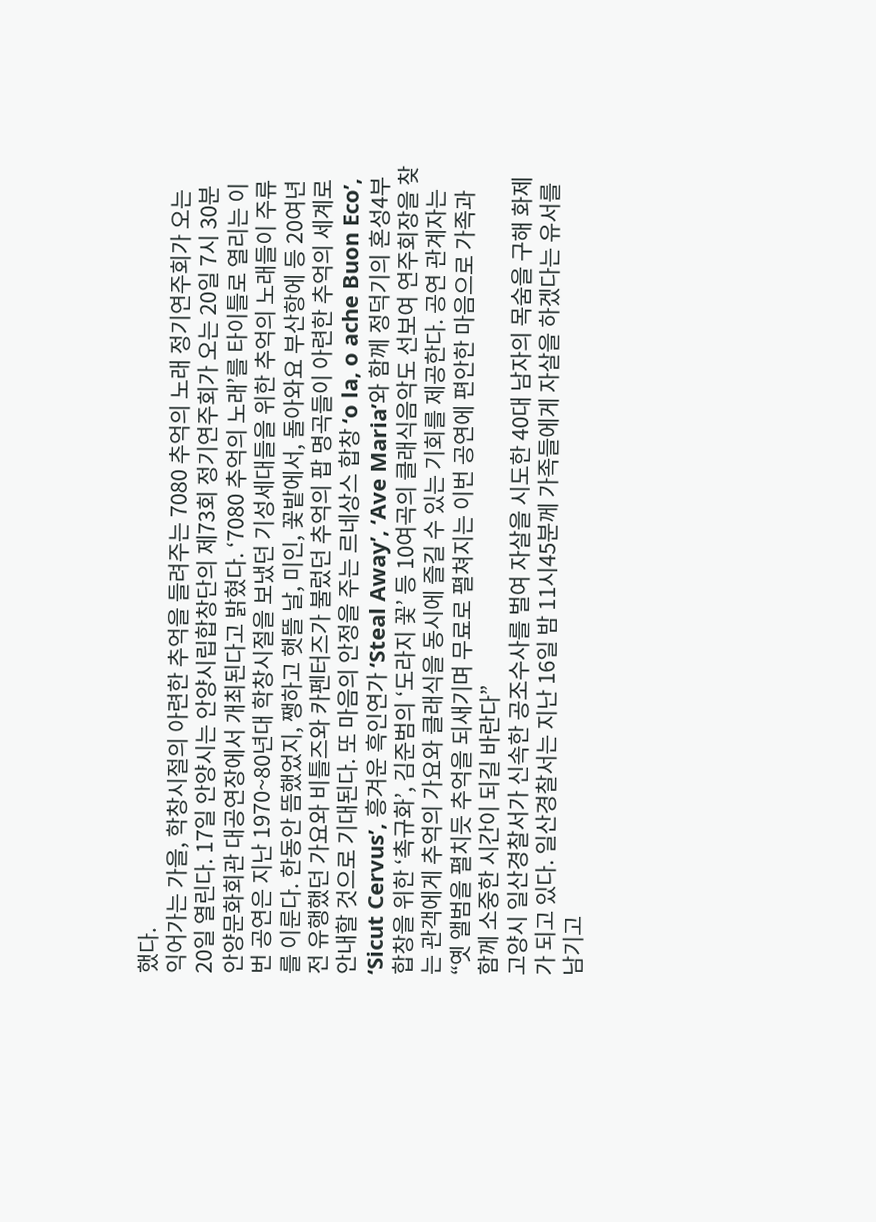했다.
익어가는 가을, 학창시절의 아련한 추억을 들려주는 7080 추억의 노래 정기연주회가 오는 20일 열린다. 17일 안양시는 안양시립합창단의 제73회 정기연주회가 오는 20일 7시 30분 안양문화회관 대공연장에서 개최된다고 밝혔다. ‘7080 추억의 노래’를 타이틀로 열리는 이번 공연은 지난 1970~80년대 학창시절을 보냈던 기성세대들을 위한 추억의 노래들이 주류를 이룬다. 한동안 뜸했었지, 쨍하고 햇뜰 날, 미인, 꽃밭에서, 돌아와요 부산항에 등 20여년 전 유행했던 가요와 비틀즈와 카펜터즈가 불렀던 추억의 팝 명곡들이 아련한 추억의 세계로 안내할 것으로 기대된다. 또 마음의 안정을 주는 르네상스 합창 ‘o la, o ache Buon Eco’, ‘Sicut Cervus’, 흥겨운 흑인연가 ‘Steal Away’, ‘Ave Maria’와 함께 정덕기의 혼성4부합창을 위한 ‘촉규화’, 김준범의 ‘도라지 꽃’ 등 10여곡의 클래식음악도 선보여 연주회장을 찾는 관객에게 추억의 가요와 클래식을 동시에 즐길 수 있는 기회를 제공한다. 공연 관계자는 “옛 앨범을 펼치듯 추억을 되새기며 무료로 펼쳐지는 이번 공연에 편안한 마음으로 가족과 함께 소중한 시간이 되길 바란다”
고양시 일산경찰서가 신속한 공조수사를 벌여 자살을 시도한 40대 남자의 목숨을 구해 화제가 되고 있다. 일산경찰서는 지난 16일 밤 11시45분께 가족들에게 자살을 하겠다는 유서를 남기고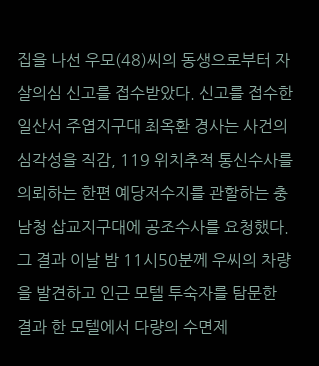집을 나선 우모(48)씨의 동생으로부터 자살의심 신고를 접수받았다. 신고를 접수한 일산서 주엽지구대 최옥환 경사는 사건의 심각성을 직감, 119 위치추적 통신수사를 의뢰하는 한편 예당저수지를 관할하는 충남청 삽교지구대에 공조수사를 요청했다. 그 결과 이날 밤 11시50분께 우씨의 차량을 발견하고 인근 모텔 투숙자를 탐문한 결과 한 모텔에서 다량의 수면제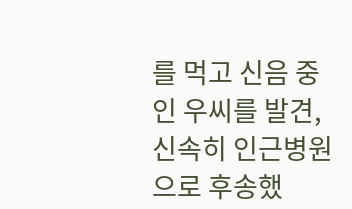를 먹고 신음 중인 우씨를 발견, 신속히 인근병원으로 후송했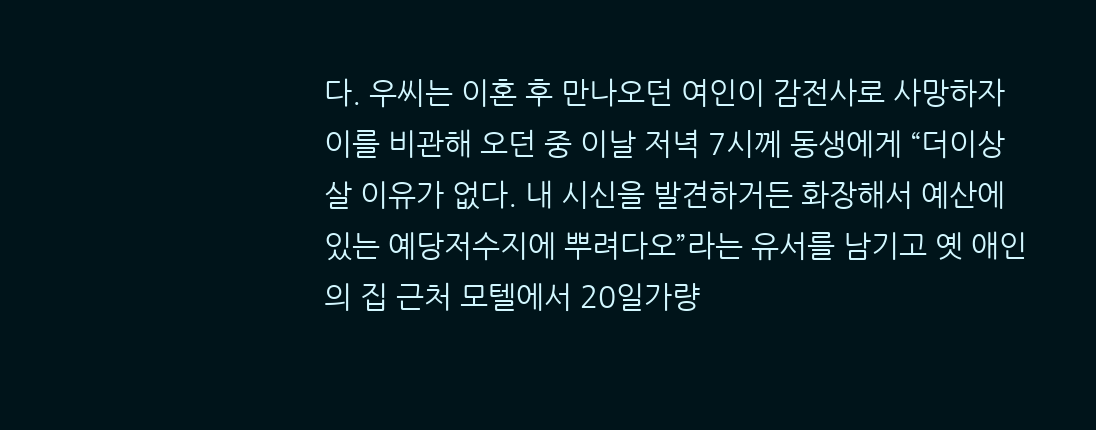다. 우씨는 이혼 후 만나오던 여인이 감전사로 사망하자 이를 비관해 오던 중 이날 저녁 7시께 동생에게 “더이상 살 이유가 없다. 내 시신을 발견하거든 화장해서 예산에 있는 예당저수지에 뿌려다오”라는 유서를 남기고 옛 애인의 집 근처 모텔에서 20일가량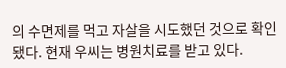의 수면제를 먹고 자살을 시도했던 것으로 확인됐다. 현재 우씨는 병원치료를 받고 있다.